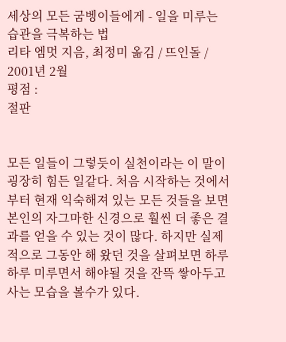세상의 모든 굼벵이들에게 - 일을 미루는 습관을 극복하는 법
리타 엠멋 지음, 최정미 옮김 / 뜨인돌 / 2001년 2월
평점 :
절판


모든 일들이 그렇듯이 실천이라는 이 말이 굉장히 힘든 일같다. 처음 시작하는 것에서부터 현재 익숙해져 있는 모든 것들을 보면 본인의 자그마한 신경으로 훨씬 더 좋은 결과를 얻을 수 있는 것이 많다. 하지만 실제적으로 그동안 해 왔던 것을 살펴보면 하루하루 미루면서 해야될 것을 잔뜩 쌓아두고 사는 모습을 볼수가 있다.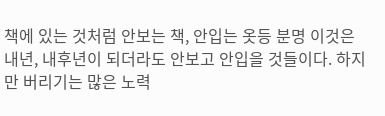책에 있는 것처럼 안보는 책, 안입는 옷등 분명 이것은 내년, 내후년이 되더라도 안보고 안입을 것들이다. 하지만 버리기는 많은 노력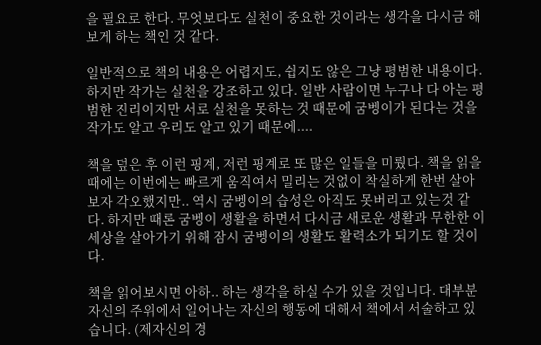을 필요로 한다. 무엇보다도 실천이 중요한 것이라는 생각을 다시금 해보게 하는 책인 것 같다.

일반적으로 책의 내용은 어렵지도, 쉽지도 않은 그냥 평범한 내용이다. 하지만 작가는 실천을 강조하고 있다. 일반 사람이면 누구나 다 아는 평범한 진리이지만 서로 실천을 못하는 것 때문에 굼벵이가 된다는 것을 작가도 알고 우리도 알고 있기 때문에....

책을 덮은 후 이런 핑계, 저런 핑계로 또 많은 일들을 미뤘다. 책을 읽을 때에는 이번에는 빠르게 움직여서 밀리는 것없이 착실하게 한번 살아보자 각오했지만.. 역시 굼벵이의 습성은 아직도 못버리고 있는것 같다. 하지만 때론 굼벵이 생활을 하면서 다시금 새로운 생활과 무한한 이 세상을 살아가기 위해 잠시 굼벵이의 생활도 활력소가 되기도 할 것이다.

책을 읽어보시면 아하.. 하는 생각을 하실 수가 있을 것입니다. 대부분 자신의 주위에서 일어나는 자신의 행동에 대해서 책에서 서술하고 있습니다. (제자신의 경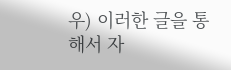우) 이러한 글을 통해서 자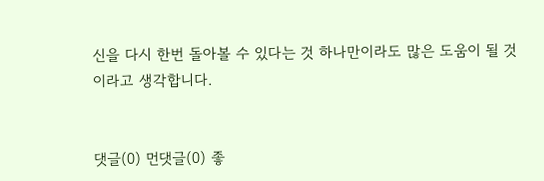신을 다시 한번 돌아볼 수 있다는 것 하나만이라도 많은 도움이 될 것이라고 생각합니다.


댓글(0) 먼댓글(0) 좋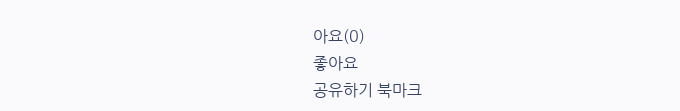아요(0)
좋아요
공유하기 북마크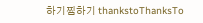하기찜하기 thankstoThanksTo